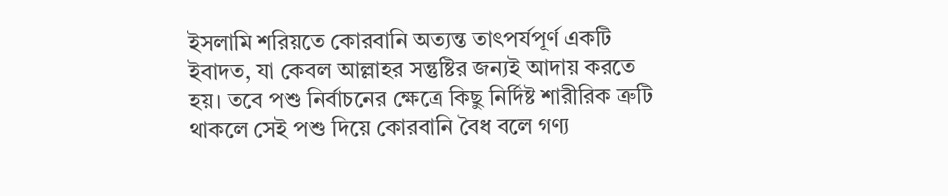ইসলামি শরিয়তে কোরবানি অত্যন্ত তাৎপর্যপূর্ণ একটি ইবাদত, যা কেবল আল্লাহর সন্তুষ্টির জন্যই আদায় করতে হয়। তবে পশু নির্বাচনের ক্ষেত্রে কিছু নির্দিষ্ট শারীরিক ত্রুটি থাকলে সেই পশু দিয়ে কোরবানি বৈধ বলে গণ্য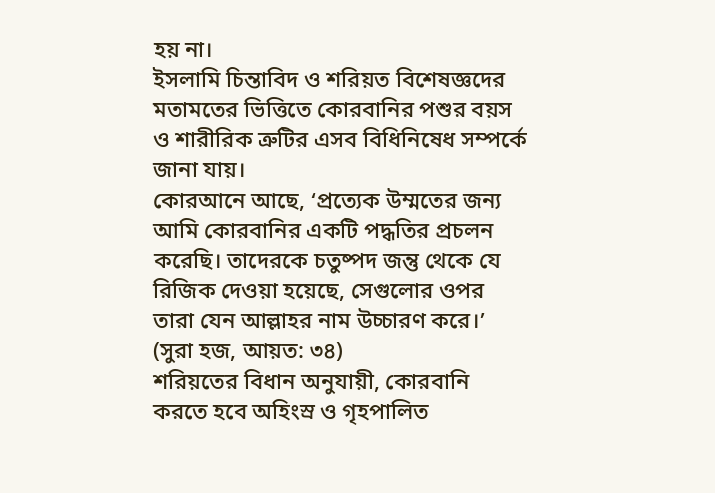হয় না।
ইসলামি চিন্তাবিদ ও শরিয়ত বিশেষজ্ঞদের মতামতের ভিত্তিতে কোরবানির পশুর বয়স ও শারীরিক ত্রুটির এসব বিধিনিষেধ সম্পর্কে জানা যায়।
কোরআনে আছে, ‘প্রত্যেক উম্মতের জন্য আমি কোরবানির একটি পদ্ধতির প্রচলন করেছি। তাদেরকে চতুষ্পদ জন্তু থেকে যে রিজিক দেওয়া হয়েছে, সেগুলোর ওপর তারা যেন আল্লাহর নাম উচ্চারণ করে।’ (সুরা হজ, আয়ত: ৩৪)
শরিয়তের বিধান অনুযায়ী, কোরবানি করতে হবে অহিংস্র ও গৃহপালিত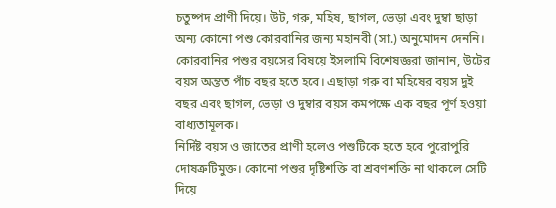চতুষ্পদ প্রাণী দিয়ে। উট, গরু, মহিষ, ছাগল, ভেড়া এবং দুম্বা ছাড়া অন্য কোনো পশু কোরবানির জন্য মহানবী (সা.) অনুমোদন দেননি।
কোরবানির পশুর বয়সের বিষয়ে ইসলামি বিশেষজ্ঞরা জানান, উটের বয়স অন্তত পাঁচ বছর হতে হবে। এছাড়া গরু বা মহিষের বয়স দুই বছর এবং ছাগল, ভেড়া ও দুম্বার বয়স কমপক্ষে এক বছর পূর্ণ হওয়া বাধ্যতামূলক।
নির্দিষ্ট বয়স ও জাতের প্রাণী হলেও পশুটিকে হতে হবে পুরোপুরি দোষত্রুটিমুক্ত। কোনো পশুর দৃষ্টিশক্তি বা শ্রবণশক্তি না থাকলে সেটি দিয়ে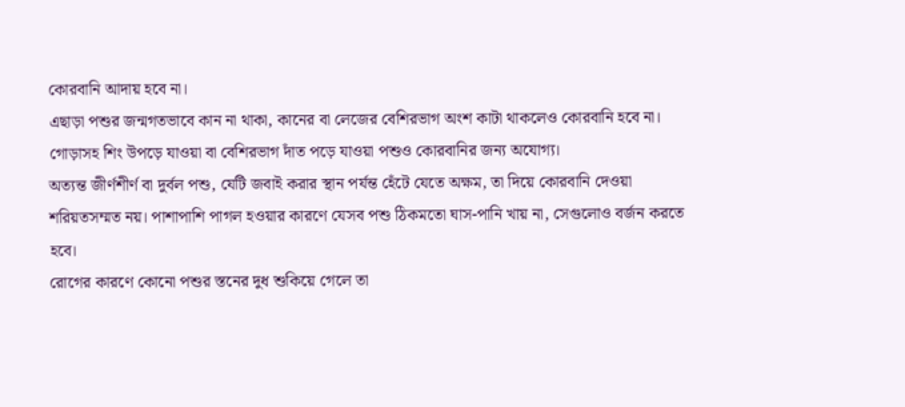কোরবানি আদায় হবে না।
এছাড়া পশুর জন্মগতভাবে কান না থাকা, কানের বা লেজের বেশিরভাগ অংশ কাটা থাকলেও কোরবানি হবে না। গোড়াসহ শিং উপড়ে যাওয়া বা বেশিরভাগ দাঁত পড়ে যাওয়া পশুও কোরবানির জন্য অযোগ্য।
অত্যন্ত জীর্ণশীর্ণ বা দুর্বল পশু, যেটি জবাই করার স্থান পর্যন্ত হেঁটে যেতে অক্ষম, তা দিয়ে কোরবানি দেওয়া শরিয়তসম্মত নয়। পাশাপাশি পাগল হওয়ার কারণে যেসব পশু ঠিকমতো ঘাস-পানি খায় না, সেগুলোও বর্জন করতে হবে।
রোগের কারণে কোনো পশুর স্তনের দুধ শুকিয়ে গেলে তা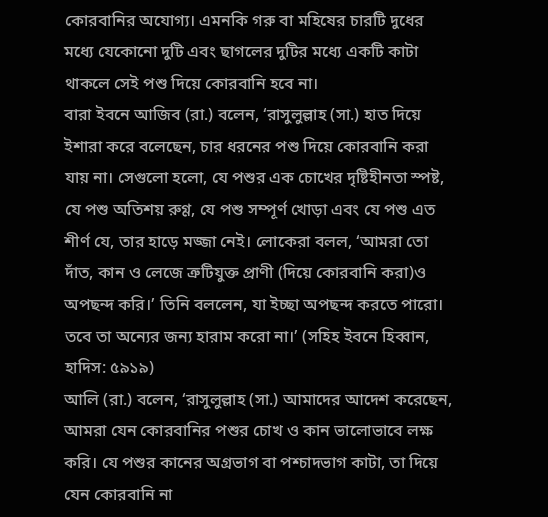কোরবানির অযোগ্য। এমনকি গরু বা মহিষের চারটি দুধের মধ্যে যেকোনো দুটি এবং ছাগলের দুটির মধ্যে একটি কাটা থাকলে সেই পশু দিয়ে কোরবানি হবে না।
বারা ইবনে আজিব (রা.) বলেন, ‘রাসুলুল্লাহ (সা.) হাত দিয়ে ইশারা করে বলেছেন, চার ধরনের পশু দিয়ে কোরবানি করা যায় না। সেগুলো হলো, যে পশুর এক চোখের দৃষ্টিহীনতা স্পষ্ট, যে পশু অতিশয় রুগ্ণ, যে পশু সম্পূর্ণ খোড়া এবং যে পশু এত শীর্ণ যে, তার হাড়ে মজ্জা নেই। লোকেরা বলল, ‘আমরা তো দাঁত, কান ও লেজে ত্রুটিযুক্ত প্রাণী (দিয়ে কোরবানি করা)ও অপছন্দ করি।’ তিনি বললেন, যা ইচ্ছা অপছন্দ করতে পারো। তবে তা অন্যের জন্য হারাম করো না।’ (সহিহ ইবনে হিব্বান, হাদিস: ৫৯১৯)
আলি (রা.) বলেন, ‘রাসুলুল্লাহ (সা.) আমাদের আদেশ করেছেন, আমরা যেন কোরবানির পশুর চোখ ও কান ভালোভাবে লক্ষ করি। যে পশুর কানের অগ্রভাগ বা পশ্চাদভাগ কাটা, তা দিয়ে যেন কোরবানি না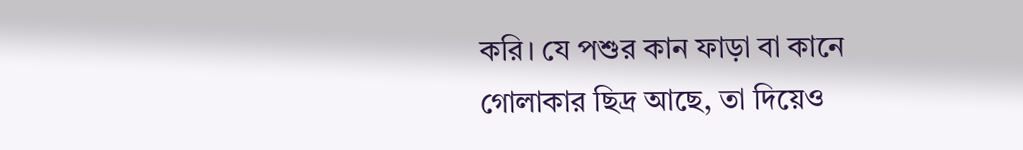করি। যে পশুর কান ফাড়া বা কানে গোলাকার ছিদ্র আছে, তা দিয়েও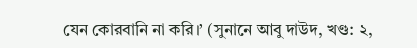যেন কোরবানি না করি।’ (সুনানে আবু দাউদ, খণ্ড: ২,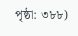পৃষ্ঠা: ৩৮৮)